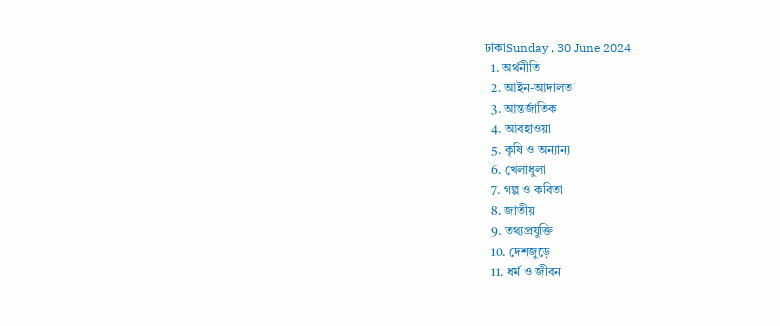ঢাকাSunday , 30 June 2024
  1. অর্থনীতি
  2. আইন-আদালত
  3. আন্তর্জাতিক
  4. আবহাওয়া
  5. কৃষি ও অন্যান্য
  6. খেলাধুলা
  7. গল্প ও কবিতা
  8. জাতীয়
  9. তথ্যপ্রযুক্তি
  10. দেশজুড়ে
  11. ধর্ম ও জীবন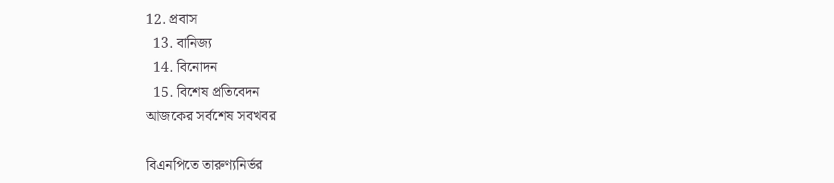12. প্রবাস
  13. বানিজ্য
  14. বিনোদন
  15. বিশেষ প্রতিবেদন
আজকের সর্বশেষ সবখবর

বিএনপিতে তারুণ্যনির্ভর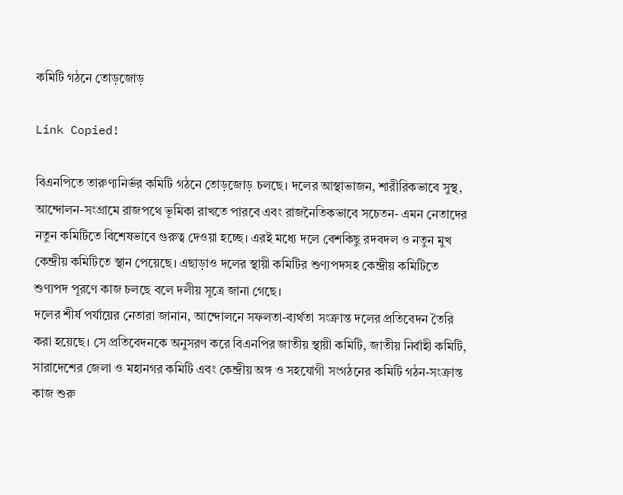কমিটি গঠনে তোড়জোড়

Link Copied!

বিএনপিতে তারুণ্যনির্ভর কমিটি গঠনে তোড়জোড় চলছে। দলের আস্থাভাজন, শারীরিকভাবে সুস্থ, আন্দোলন-সংগ্রামে রাজপথে ভূমিকা রাখতে পারবে এবং রাজনৈতিকভাবে সচেতন- এমন নেতাদের নতুন কমিটিতে বিশেষভাবে গুরুত্ব দেওয়া হচ্ছে। এরই মধ্যে দলে বেশকিছু রদবদল ও নতুন মুখ কেন্দ্রীয় কমিটিতে স্থান পেয়েছে। এছাড়াও দলের স্থায়ী কমিটির শুণ্যপদসহ কেন্দ্রীয় কমিটিতে শুণ্যপদ পূরণে কাজ চলছে বলে দলীয় সূত্রে জানা গেছে।
দলের শীর্ষ পর্যায়ের নেতারা জানান, আন্দোলনে সফলতা-ব্যর্থতা সংক্রান্ত দলের প্রতিবেদন তৈরি করা হয়েছে। সে প্রতিবেদনকে অনুসরণ করে বিএনপির জাতীয় স্থায়ী কমিটি, জাতীয় নির্বাহী কমিটি, সারাদেশের জেলা ও মহানগর কমিটি এবং কেন্দ্রীয় অঙ্গ ও সহযোগী সংগঠনের কমিটি গঠন-সংক্রান্ত কাজ শুরু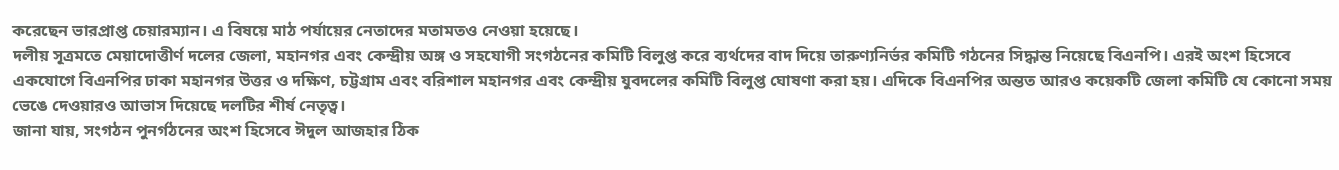করেছেন ভারপ্রাপ্ত চেয়ারম্যান। এ বিষয়ে মাঠ পর্যায়ের নেতাদের মতামতও নেওয়া হয়েছে।
দলীয় সূত্রমতে মেয়াদোত্তীর্ণ দলের জেলা, মহানগর এবং কেন্দ্রীয় অঙ্গ ও সহযোগী সংগঠনের কমিটি বিলুপ্ত করে ব্যর্থদের বাদ দিয়ে তারুণ্যনির্ভর কমিটি গঠনের সিদ্ধান্ত নিয়েছে বিএনপি। এরই অংশ হিসেবে একযোগে বিএনপির ঢাকা মহানগর উত্তর ও দক্ষিণ, চট্টগ্রাম এবং বরিশাল মহানগর এবং কেন্দ্রীয় যুবদলের কমিটি বিলুপ্ত ঘোষণা করা হয়। এদিকে বিএনপির অন্তত আরও কয়েকটি জেলা কমিটি যে কোনো সময় ভেঙে দেওয়ারও আভাস দিয়েছে দলটির শীর্ষ নেতৃত্ব।
জানা যায়, সংগঠন পুনর্গঠনের অংশ হিসেবে ঈদুল আজহার ঠিক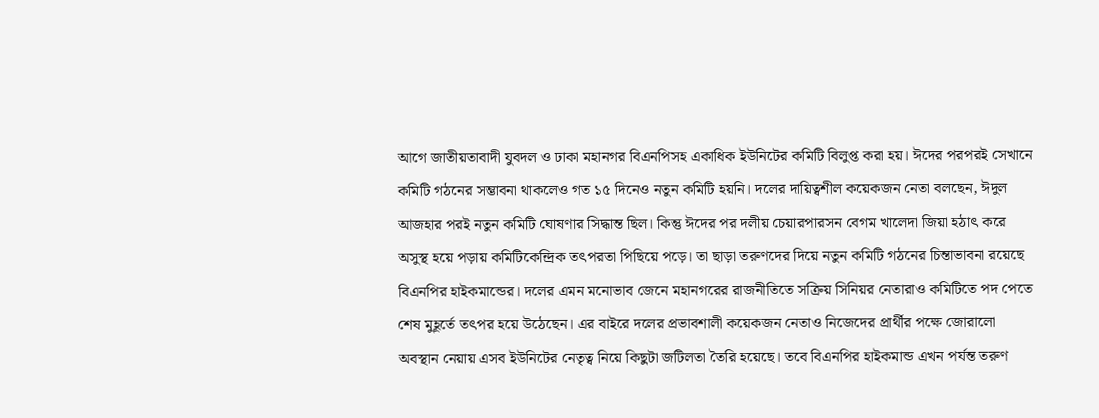আগে জাতীয়তাবাদী যুবদল ও ঢাকা মহানগর বিএনপিসহ একাধিক ইউনিটের কমিটি বিলুপ্ত করা হয়। ঈদের পরপরই সেখানে কমিটি গঠনের সম্ভাবনা থাকলেও গত ১৫ দিনেও নতুন কমিটি হয়নি। দলের দায়িত্বশীল কয়েকজন নেতা বলছেন, ঈদুল আজহার পরই নতুন কমিটি ঘোষণার সিদ্ধান্ত ছিল। কিন্তু ঈদের পর দলীয় চেয়ারপারসন বেগম খালেদা জিয়া হঠাৎ করে অসুস্থ হয়ে পড়ায় কমিটিকেন্দ্রিক তৎপরতা পিছিয়ে পড়ে। তা ছাড়া তরুণদের দিয়ে নতুন কমিটি গঠনের চিন্তাভাবনা রয়েছে বিএনপির হাইকমান্ডের। দলের এমন মনোভাব জেনে মহানগরের রাজনীতিতে সক্রিয় সিনিয়র নেতারাও কমিটিতে পদ পেতে শেষ মুহূর্তে তৎপর হয়ে উঠেছেন। এর বাইরে দলের প্রভাবশালী কয়েকজন নেতাও নিজেদের প্রার্থীর পক্ষে জোরালো অবস্থান নেয়ায় এসব ইউনিটের নেতৃত্ব নিয়ে কিছুটা জটিলতা তৈরি হয়েছে। তবে বিএনপির হাইকমান্ড এখন পর্যন্ত তরুণ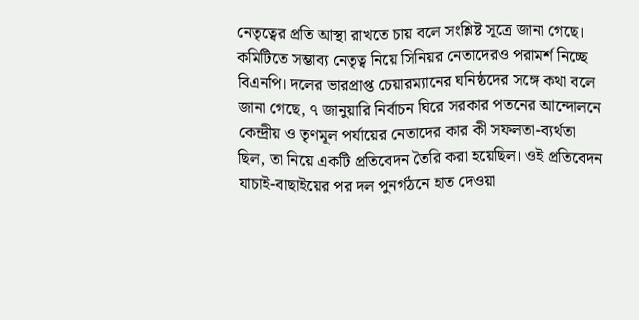নেতৃত্বের প্রতি আস্থা রাখতে চায় বলে সংশ্লিষ্ট সূত্রে জানা গেছে। কমিটিতে সম্ভাব্য নেতৃত্ব নিয়ে সিনিয়র নেতাদেরও পরামর্শ নিচ্ছে বিএনপি। দলের ভারপ্রাপ্ত চেয়ারম্যানের ঘনিষ্ঠদের সঙ্গে কথা বলে জানা গেছে, ৭ জানুয়ারি নির্বাচন ঘিরে সরকার পতনের আন্দোলনে কেন্দ্রীয় ও তৃণমূল পর্যায়ের নেতাদের কার কী সফলতা-ব্যর্থতা ছিল, তা নিয়ে একটি প্রতিবেদন তৈরি করা হয়েছিল। ওই প্রতিবেদন যাচাই-বাছাইয়ের পর দল পুনর্গঠনে হাত দেওয়া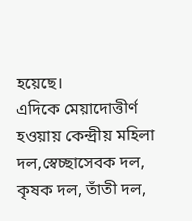হয়েছে।
এদিকে মেয়াদোত্তীর্ণ হওয়ায় কেন্দ্রীয় মহিলা দল,স্বেচ্ছাসেবক দল, কৃষক দল, তাঁতী দল,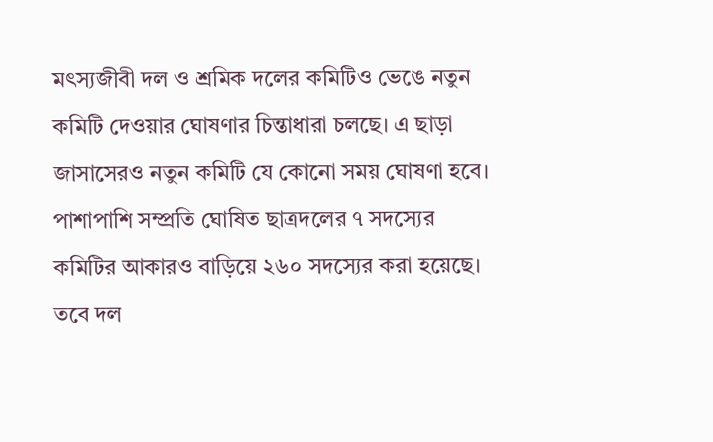মৎস্যজীবী দল ও শ্রমিক দলের কমিটিও ভেঙে নতুন কমিটি দেওয়ার ঘোষণার চিন্তাধারা চলছে। এ ছাড়া জাসাসেরও নতুন কমিটি যে কোনো সময় ঘোষণা হবে। পাশাপাশি সম্প্রতি ঘোষিত ছাত্রদলের ৭ সদস্যের কমিটির আকারও বাড়িয়ে ২৬০ সদস্যের করা হয়েছে। তবে দল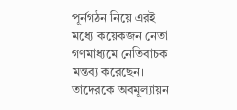পূর্নগঠন নিয়ে এরই মধ্যে কয়েকজন নেতা গণমাধ্যমে নেতিবাচক মন্তব্য করেছেন। তাদেরকে অবমূল্যায়ন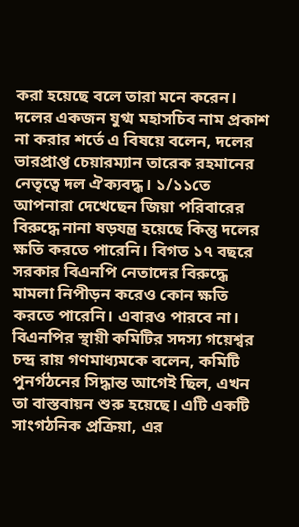করা হয়েছে বলে তারা মনে করেন।
দলের একজন যুগ্ম মহাসচিব নাম প্রকাশ না করার শর্তে এ বিষয়ে বলেন, দলের ভারপ্রাপ্ত চেয়ারম্যান তারেক রহমানের নেতৃত্বে দল ঐক্যবদ্ধ। ১/১১তে আপনারা দেখেছেন জিয়া পরিবারের বিরুদ্ধে নানা ষড়যন্ত্র হয়েছে কিন্তু দলের ক্ষতি করতে পারেনি। বিগত ১৭ বছরে সরকার বিএনপি নেতাদের বিরুদ্ধে মামলা নিপীড়ন করেও কোন ক্ষতি করতে পারেনি। এবারও পারবে না।
বিএনপির স্থায়ী কমিটির সদস্য গয়েশ্বর চন্দ্র রায় গণমাধ্যমকে বলেন, কমিটি পুনর্গঠনের সিদ্ধান্ত আগেই ছিল, এখন তা বাস্তবায়ন শুরু হয়েছে। এটি একটি সাংগঠনিক প্রক্রিয়া, এর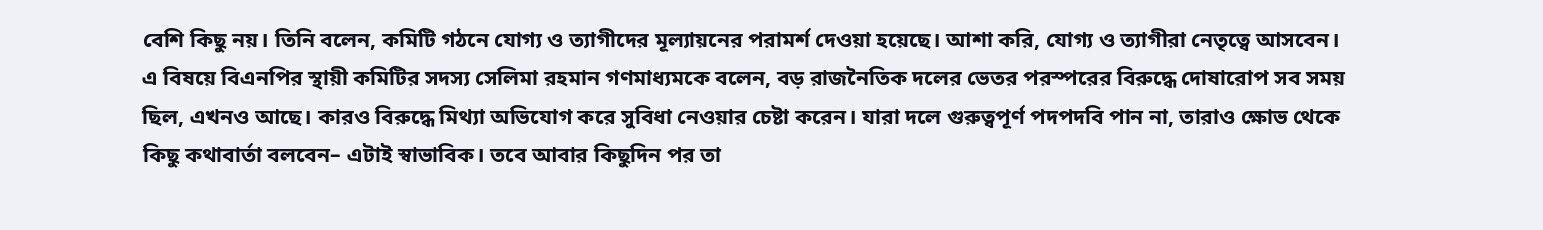বেশি কিছু নয়। তিনি বলেন, কমিটি গঠনে যোগ্য ও ত্যাগীদের মূল্যায়নের পরামর্শ দেওয়া হয়েছে। আশা করি, যোগ্য ও ত্যাগীরা নেতৃত্বে আসবেন।
এ বিষয়ে বিএনপির স্থায়ী কমিটির সদস্য সেলিমা রহমান গণমাধ্যমকে বলেন, বড় রাজনৈতিক দলের ভেতর পরস্পরের বিরুদ্ধে দোষারোপ সব সময় ছিল, এখনও আছে। কারও বিরুদ্ধে মিথ্যা অভিযোগ করে সুবিধা নেওয়ার চেষ্টা করেন। যারা দলে গুরুত্বপূর্ণ পদপদবি পান না, তারাও ক্ষোভ থেকে কিছু কথাবার্তা বলবেন– এটাই স্বাভাবিক। তবে আবার কিছুদিন পর তা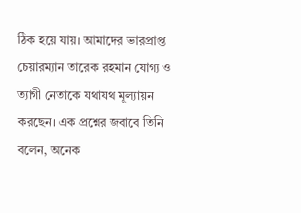ঠিক হয়ে যায়। আমাদের ভারপ্রাপ্ত চেয়ারম্যান তারেক রহমান যোগ্য ও ত্যাগী নেতাকে যথাযথ মূল্যায়ন করছেন। এক প্রশ্নের জবাবে তিনি বলেন, অনেক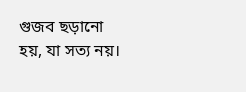গুজব ছড়ানো হয়, যা সত্য নয়।